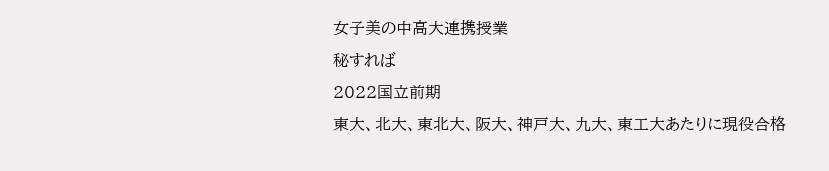女子美の中高大連携授業
秘すれば
2022国立前期
東大、北大、東北大、阪大、神戸大、九大、東工大あたりに現役合格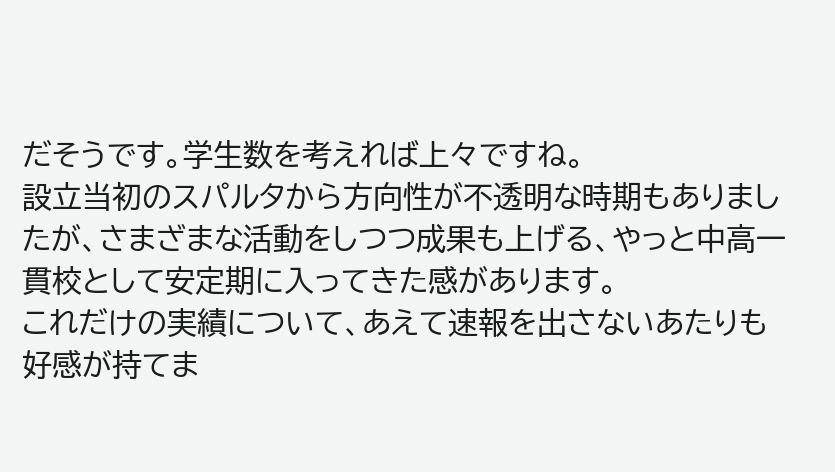だそうです。学生数を考えれば上々ですね。
設立当初のスパルタから方向性が不透明な時期もありましたが、さまざまな活動をしつつ成果も上げる、やっと中高一貫校として安定期に入ってきた感があります。
これだけの実績について、あえて速報を出さないあたりも好感が持てま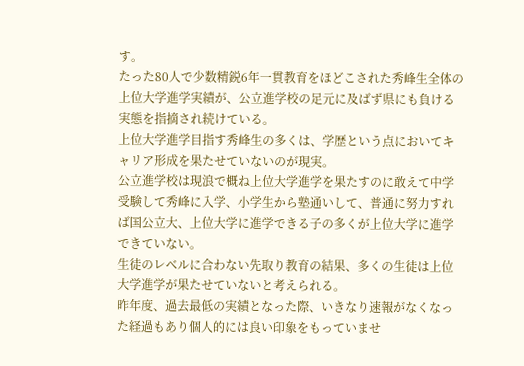す。
たった80人で少数精鋭6年一貫教育をほどこされた秀峰生全体の上位大学進学実績が、公立進学校の足元に及ばず県にも負ける実態を指摘され続けている。
上位大学進学目指す秀峰生の多くは、学歴という点においてキャリア形成を果たせていないのが現実。
公立進学校は現浪で概ね上位大学進学を果たすのに敢えて中学受験して秀峰に入学、小学生から塾通いして、普通に努力すれば国公立大、上位大学に進学できる子の多くが上位大学に進学できていない。
生徒のレベルに合わない先取り教育の結果、多くの生徒は上位大学進学が果たせていないと考えられる。
昨年度、過去最低の実績となった際、いきなり速報がなくなった経過もあり個人的には良い印象をもっていませ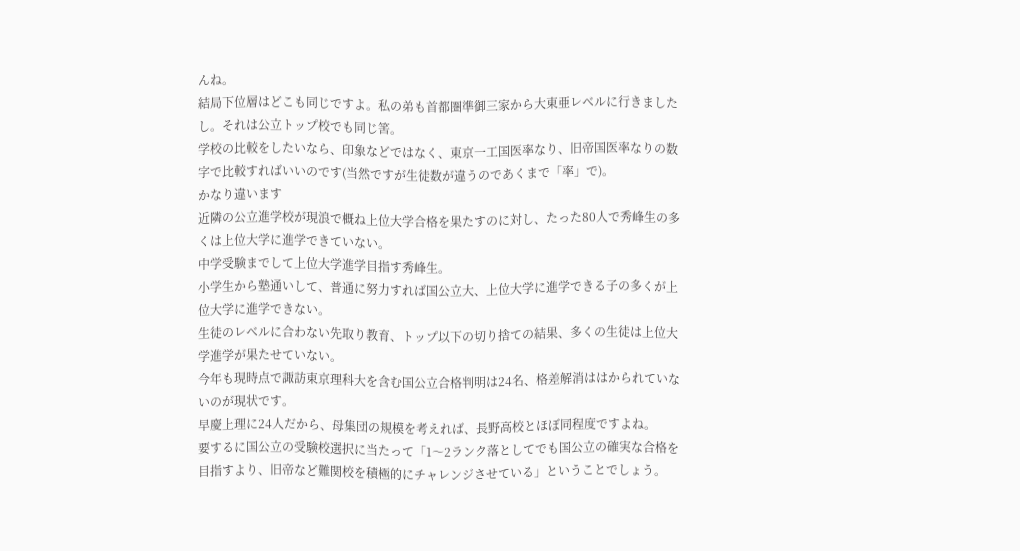んね。
結局下位層はどこも同じですよ。私の弟も首都圏準御三家から大東亜レベルに行きましたし。それは公立トップ校でも同じ筈。
学校の比較をしたいなら、印象などではなく、東京一工国医率なり、旧帝国医率なりの数字で比較すればいいのです(当然ですが生徒数が違うのであくまで「率」で)。
かなり違います
近隣の公立進学校が現浪で概ね上位大学合格を果たすのに対し、たった80人で秀峰生の多くは上位大学に進学できていない。
中学受験までして上位大学進学目指す秀峰生。
小学生から塾通いして、普通に努力すれば国公立大、上位大学に進学できる子の多くが上位大学に進学できない。
生徒のレベルに合わない先取り教育、トップ以下の切り捨ての結果、多くの生徒は上位大学進学が果たせていない。
今年も現時点で諏訪東京理科大を含む国公立合格判明は24名、格差解消ははかられていないのが現状です。
早慶上理に24人だから、母集団の規模を考えれば、長野高校とほぼ同程度ですよね。
要するに国公立の受験校選択に当たって「1〜2ランク落としてでも国公立の確実な合格を目指すより、旧帝など難関校を積極的にチャレンジさせている」ということでしょう。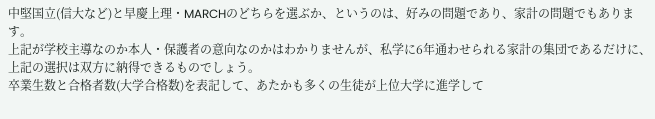中堅国立(信大など)と早慶上理・MARCHのどちらを選ぶか、というのは、好みの問題であり、家計の問題でもあります。
上記が学校主導なのか本人・保護者の意向なのかはわかりませんが、私学に6年通わせられる家計の集団であるだけに、上記の選択は双方に納得できるものでしょう。
卒業生数と合格者数(大学合格数)を表記して、あたかも多くの生徒が上位大学に進学して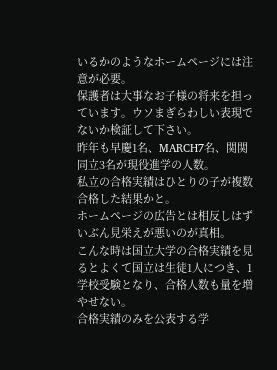いるかのようなホームページには注意が必要。
保護者は大事なお子様の将来を担っています。ウソまぎらわしい表現でないか検証して下さい。
昨年も早慶1名、MARCH7名、関関同立3名が現役進学の人数。
私立の合格実績はひとりの子が複数合格した結果かと。
ホームページの広告とは相反しはずいぶん見栄えが悪いのが真相。
こんな時は国立大学の合格実績を見るとよくて国立は生徒1人につき、1学校受験となり、合格人数も量を増やせない。
合格実績のみを公表する学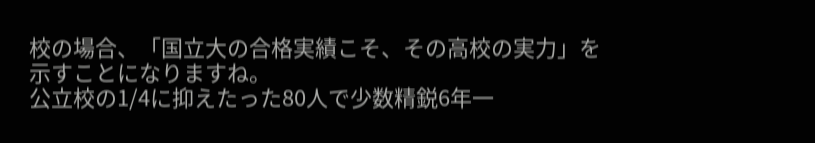校の場合、「国立大の合格実績こそ、その高校の実力」を示すことになりますね。
公立校の1/4に抑えたった80人で少数精鋭6年一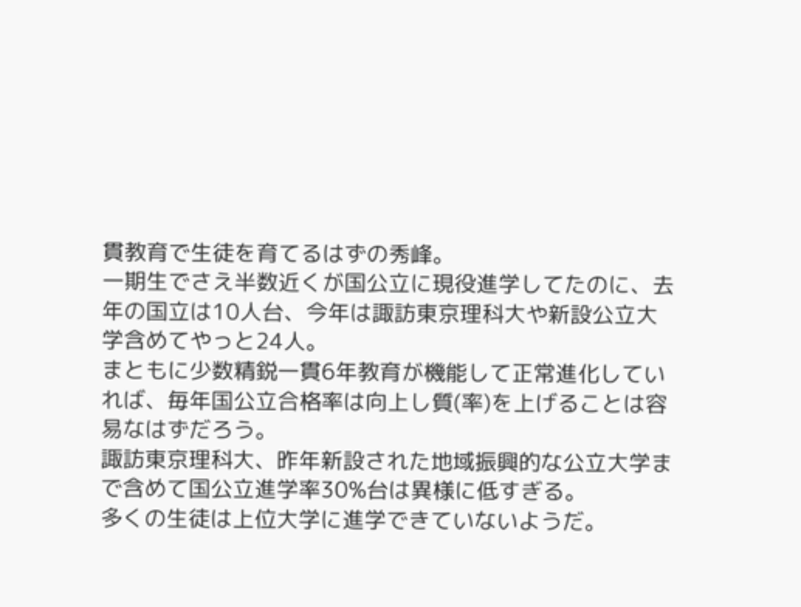貫教育で生徒を育てるはずの秀峰。
一期生でさえ半数近くが国公立に現役進学してたのに、去年の国立は10人台、今年は諏訪東京理科大や新設公立大学含めてやっと24人。
まともに少数精鋭一貫6年教育が機能して正常進化していれば、毎年国公立合格率は向上し質(率)を上げることは容易なはずだろう。
諏訪東京理科大、昨年新設された地域振興的な公立大学まで含めて国公立進学率30%台は異様に低すぎる。
多くの生徒は上位大学に進学できていないようだ。